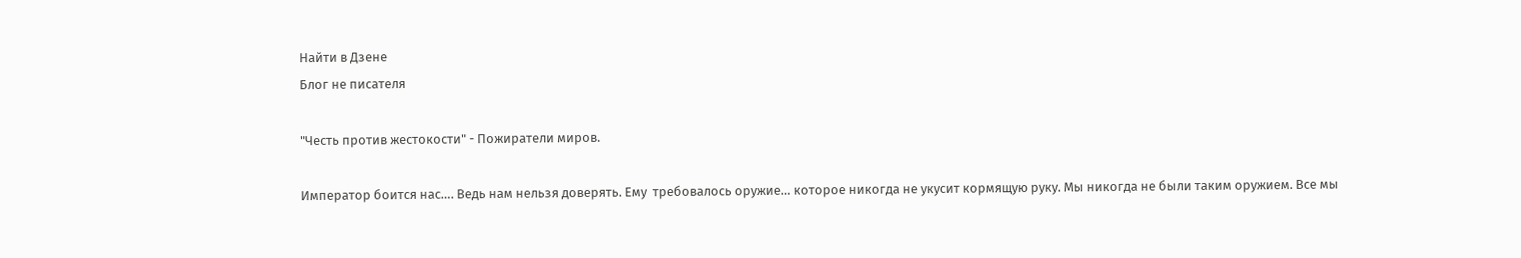Найти в Дзене
Блог не писателя

"Честь против жестокости" - Пожиратели миров.

Император боится нас…. Ведь нам нельзя доверять. Ему  требовалось оружие… которое никогда не укусит кормящую руку. Мы никогда не были таким оружием. Все мы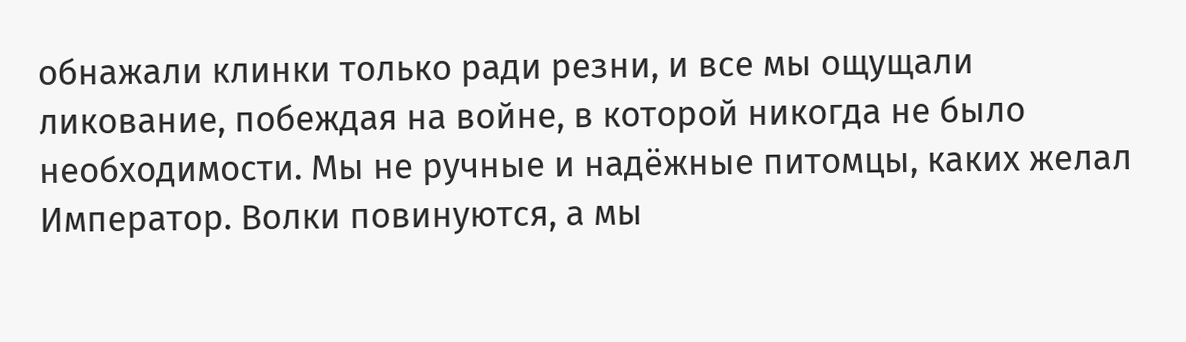обнажали клинки только ради резни, и все мы ощущали ликование, побеждая на войне, в которой никогда не было необходимости. Мы не ручные и надёжные питомцы, каких желал Император. Волки повинуются, а мы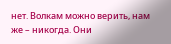нет. Волкам можно верить, нам же – никогда. Они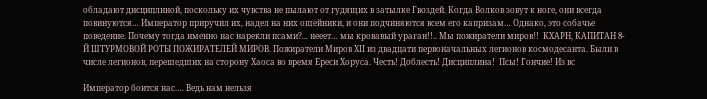обладают дисциплиной, поскольку их чувства не пылают от гудящих в затылке Гвоздей. Когда Волков зовут к ноге, они всегда повинуются… Император приручил их, надел на них ошейники, и они подчиняются всем его капризам… Однако, это собачье поведение. Почему тогда именно нас нарекли псами?... нееет… мы кровавый ураган!!.. Мы пожиратели миров!!  КХАРН, КАПИТАН 8-Й ШТУРМОВОЙ РОТЫ ПОЖИРАТЕЛЕЙ МИРОВ. Пожиратели Миров XII из двадцати первоначальных легионов космодесанта. Были в числе легионов, перешедших на сторону Хаоса во время Ереси Хоруса. Честь! Доблесть! Дисциплина!  Псы! Гончие! Из вс

Император боится нас…. Ведь нам нельзя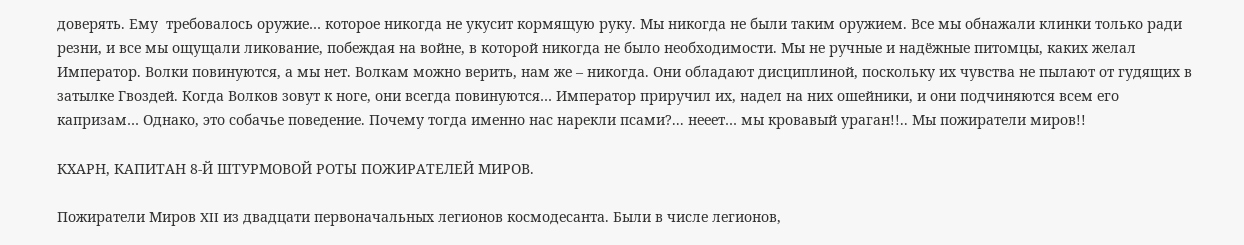доверять. Ему  требовалось оружие… которое никогда не укусит кормящую руку. Мы никогда не были таким оружием. Все мы обнажали клинки только ради резни, и все мы ощущали ликование, побеждая на войне, в которой никогда не было необходимости. Мы не ручные и надёжные питомцы, каких желал Император. Волки повинуются, а мы нет. Волкам можно верить, нам же – никогда. Они обладают дисциплиной, поскольку их чувства не пылают от гудящих в затылке Гвоздей. Когда Волков зовут к ноге, они всегда повинуются… Император приручил их, надел на них ошейники, и они подчиняются всем его капризам… Однако, это собачье поведение. Почему тогда именно нас нарекли псами?... нееет… мы кровавый ураган!!.. Мы пожиратели миров!!

КХАРН, КАПИТАН 8-Й ШТУРМОВОЙ РОТЫ ПОЖИРАТЕЛЕЙ МИРОВ.

Пожиратели Миров XII из двадцати первоначальных легионов космодесанта. Были в числе легионов,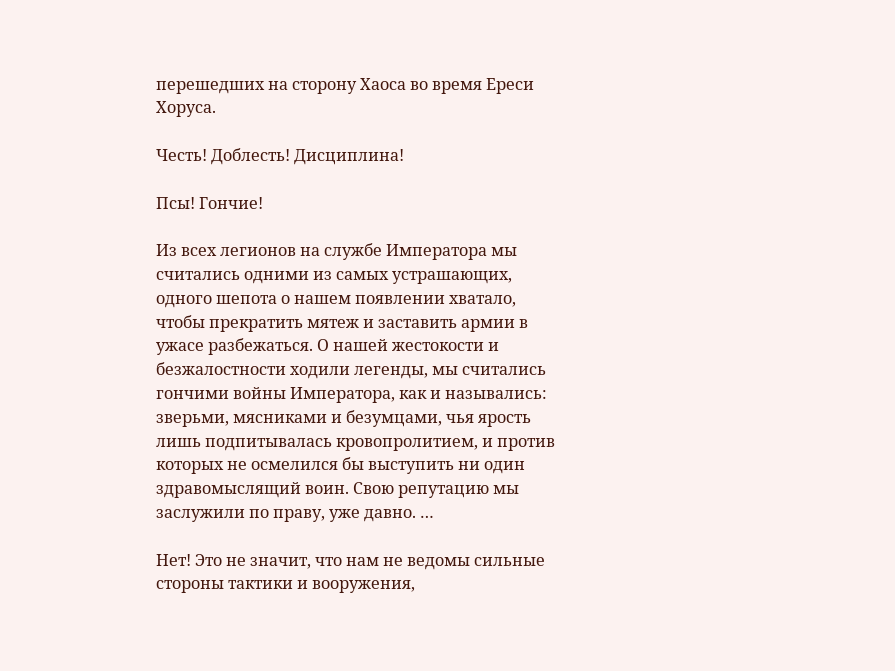перешедших на сторону Хаоса во время Ереси Хоруса.

Честь! Доблесть! Дисциплина!

Псы! Гончие!

Из всех легионов на службе Императора мы считались одними из самых устрашающих, одного шепота о нашем появлении хватало, чтобы прекратить мятеж и заставить армии в ужасе разбежаться. О нашей жестокости и безжалостности ходили легенды, мы считались гончими войны Императора, как и назывались: зверьми, мясниками и безумцами, чья ярость лишь подпитывалась кровопролитием, и против которых не осмелился бы выступить ни один здравомыслящий воин. Свою репутацию мы заслужили по праву, уже давно. …

Нет! Это не значит, что нам не ведомы сильные стороны тактики и вооружения,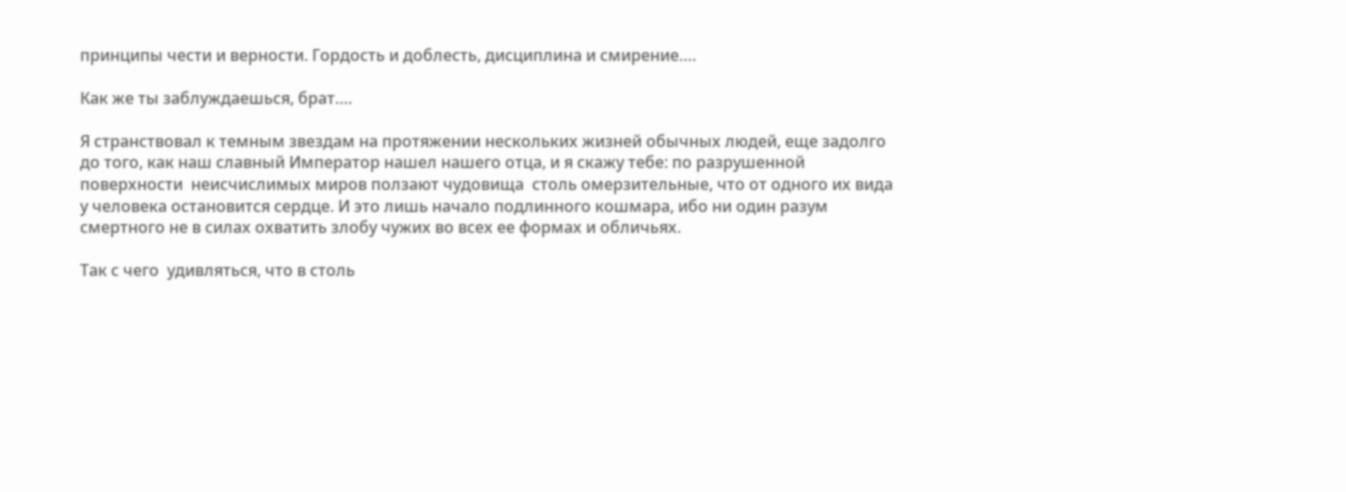принципы чести и верности. Гордость и доблесть, дисциплина и смирение….

Как же ты заблуждаешься, брат….

Я странствовал к темным звездам на протяжении нескольких жизней обычных людей, еще задолго до того, как наш славный Император нашел нашего отца, и я скажу тебе: по разрушенной поверхности  неисчислимых миров ползают чудовища  столь омерзительные, что от одного их вида у человека остановится сердце. И это лишь начало подлинного кошмара, ибо ни один разум смертного не в силах охватить злобу чужих во всех ее формах и обличьях.

Так с чего  удивляться, что в столь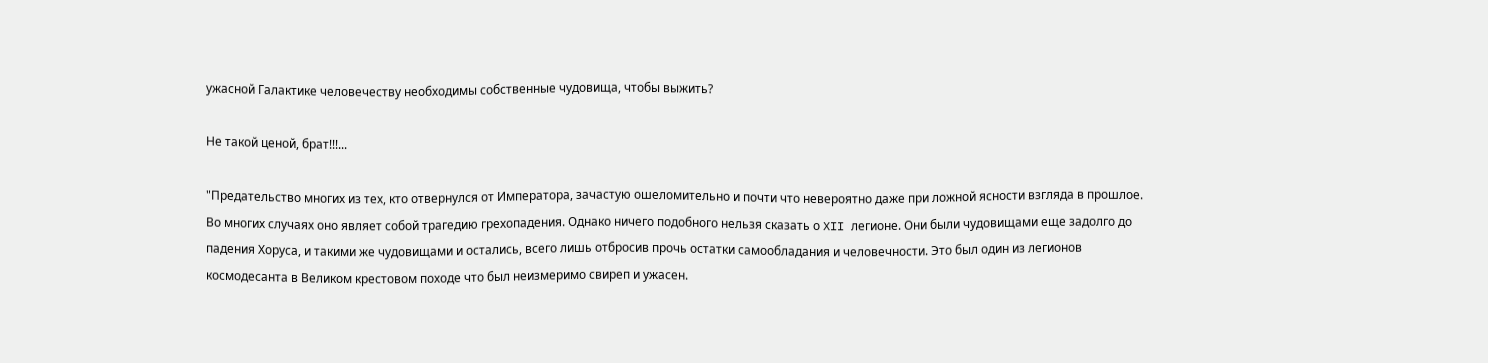ужасной Галактике человечеству необходимы собственные чудовища, чтобы выжить?

Не такой ценой, брат!!!...

"Предательство многих из тех, кто отвернулся от Императора, зачастую ошеломительно и почти что невероятно даже при ложной ясности взгляда в прошлое. Во многих случаях оно являет собой трагедию грехопадения. Однако ничего подобного нельзя сказать о XII легионе. Они были чудовищами еще задолго до падения Хоруса, и такими же чудовищами и остались, всего лишь отбросив прочь остатки самообладания и человечности. Это был один из легионов космодесанта в Великом крестовом походе что был неизмеримо свиреп и ужасен.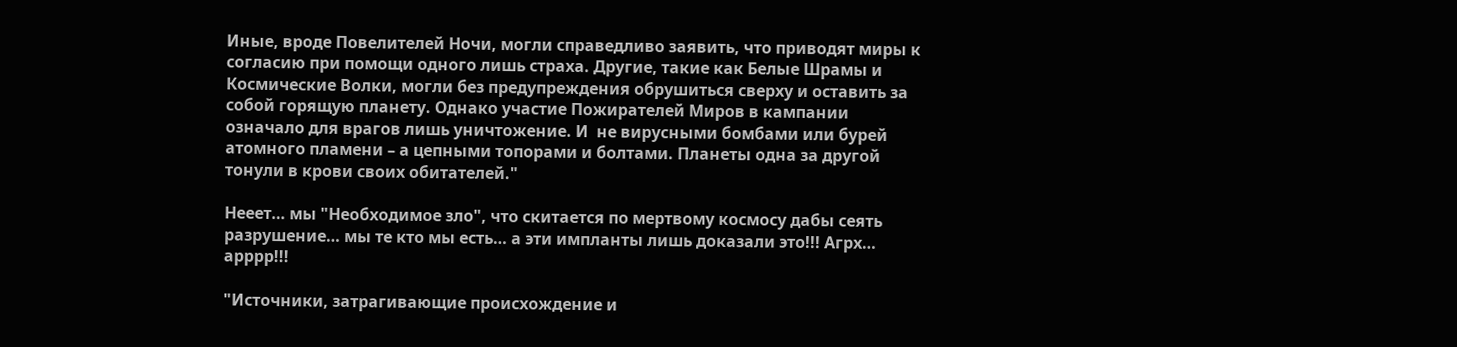Иные, вроде Повелителей Ночи, могли справедливо заявить, что приводят миры к согласию при помощи одного лишь страха. Другие, такие как Белые Шрамы и Космические Волки, могли без предупреждения обрушиться сверху и оставить за собой горящую планету. Однако участие Пожирателей Миров в кампании означало для врагов лишь уничтожение. И  не вирусными бомбами или бурей атомного пламени – а цепными топорами и болтами. Планеты одна за другой тонули в крови своих обитателей."

Нееет… мы "Необходимое зло", что скитается по мертвому космосу дабы сеять разрушение… мы те кто мы есть… а эти импланты лишь доказали это!!! Агрх… арррр!!!

"Источники, затрагивающие происхождение и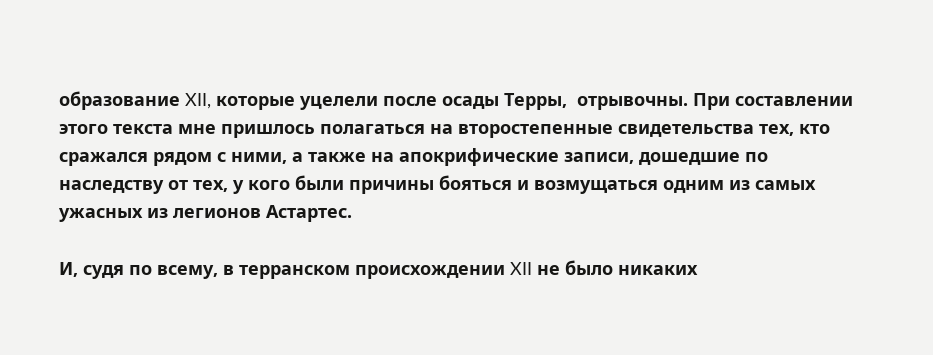образование XII, которые уцелели после осады Терры,  отрывочны. При составлении этого текста мне пришлось полагаться на второстепенные свидетельства тех, кто сражался рядом с ними, а также на апокрифические записи, дошедшие по наследству от тех, у кого были причины бояться и возмущаться одним из самых  ужасных из легионов Астартес.

И, судя по всему, в терранском происхождении XII не было никаких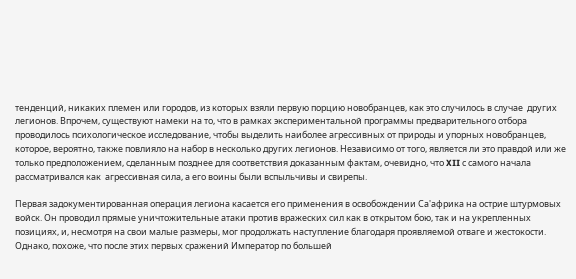тенденций, никаких племен или городов, из которых взяли первую порцию новобранцев, как это случилось в случае  других легионов. Впрочем, существуют намеки на то, что в рамках экспериментальной программы предварительного отбора проводилось психологическое исследование, чтобы выделить наиболее агрессивных от природы и упорных новобранцев, которое, вероятно, также повлияло на набор в несколько других легионов. Независимо от того, является ли это правдой или же только предположением, сделанным позднее для соответствия доказанным фактам, очевидно, что XII с самого начала рассматривался как  агрессивная сила, а его воины были вспыльчивы и свирепы.

Первая задокументированная операция легиона касается его применения в освобождении Са'африка на острие штурмовых войск. Он проводил прямые уничтожительные атаки против вражеских сил как в открытом бою, так и на укрепленных позициях, и, несмотря на свои малые размеры, мог продолжать наступление благодаря проявляемой отваге и жестокости. Однако, похоже, что после этих первых сражений Император по большей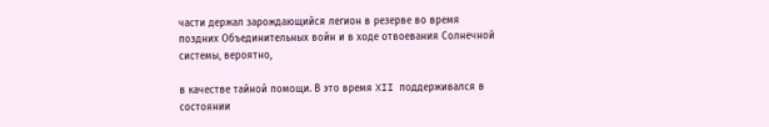части держал зарождающийся легион в резерве во время поздних Объединительных войн и в ходе отвоевания Солнечной системы, вероятно,

в качестве тайной помощи. В это время XII поддерживался в состоянии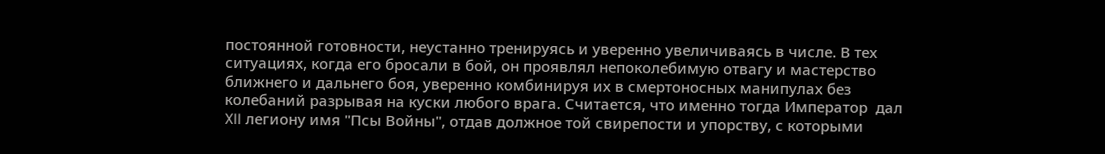постоянной готовности, неустанно тренируясь и уверенно увеличиваясь в числе. В тех ситуациях, когда его бросали в бой, он проявлял непоколебимую отвагу и мастерство ближнего и дальнего боя, уверенно комбинируя их в смертоносных манипулах без колебаний разрывая на куски любого врага. Считается, что именно тогда Император  дал XII легиону имя "Псы Войны", отдав должное той свирепости и упорству, с которыми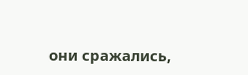они сражались,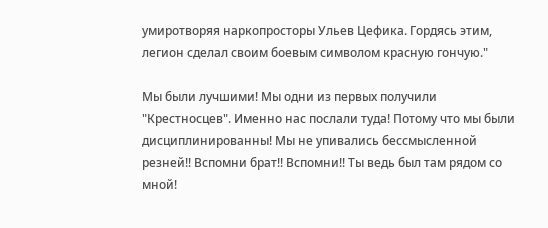умиротворяя наркопросторы Ульев Цефика. Гордясь этим, легион сделал своим боевым символом красную гончую."

Мы были лучшими! Мы одни из первых получили  "Крестносцев". Именно нас послали туда! Потому что мы были дисциплинированны! Мы не упивались бессмысленной резней!! Вспомни брат!! Вспомни!! Ты ведь был там рядом со мной!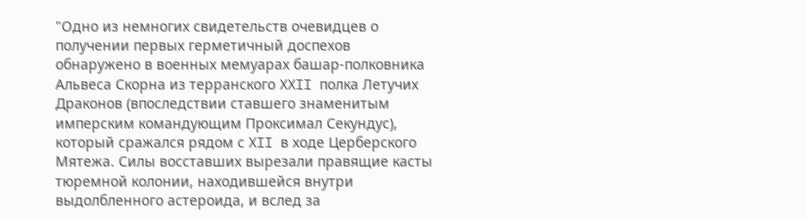"Одно из немногих свидетельств очевидцев о получении первых герметичный доспехов  обнаружено в военных мемуарах башар-полковника Альвеса Скорна из терранского XXII полка Летучих Драконов (впоследствии ставшего знаменитым имперским командующим Проксимал Секундус), который сражался рядом с XII в ходе Церберского Мятежа. Силы восставших вырезали правящие касты тюремной колонии, находившейся внутри выдолбленного астероида, и вслед за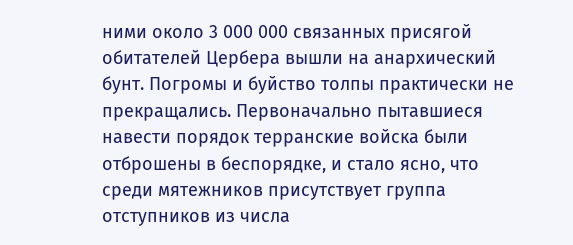ними около 3 000 000 связанных присягой обитателей Цербера вышли на анархический бунт. Погромы и буйство толпы практически не прекращались. Первоначально пытавшиеся навести порядок терранские войска были отброшены в беспорядке, и стало ясно, что среди мятежников присутствует группа отступников из числа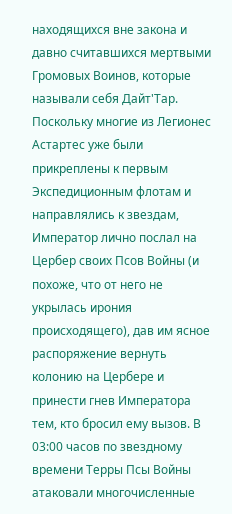находящихся вне закона и давно считавшихся мертвыми Громовых Воинов, которые называли себя Дайт'Тар. Поскольку многие из Легионес Астартес уже были прикреплены к первым Экспедиционным флотам и направлялись к звездам, Император лично послал на Цербер своих Псов Войны (и похоже, что от него не укрылась ирония происходящего), дав им ясное распоряжение вернуть колонию на Цербере и принести гнев Императора тем, кто бросил ему вызов. В 03:00 часов по звездному времени Терры Псы Войны атаковали многочисленные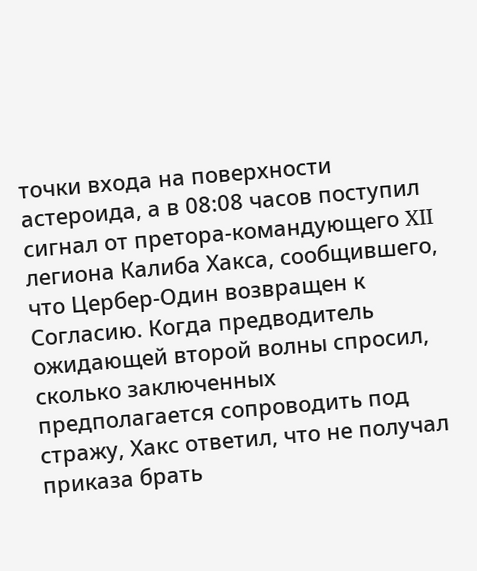точки входа на поверхности астероида, а в 08:08 часов поступил сигнал от претора-командующего XII легиона Калиба Хакса, сообщившего, что Цербер-Один возвращен к Согласию. Когда предводитель ожидающей второй волны спросил, сколько заключенных предполагается сопроводить под стражу, Хакс ответил, что не получал приказа брать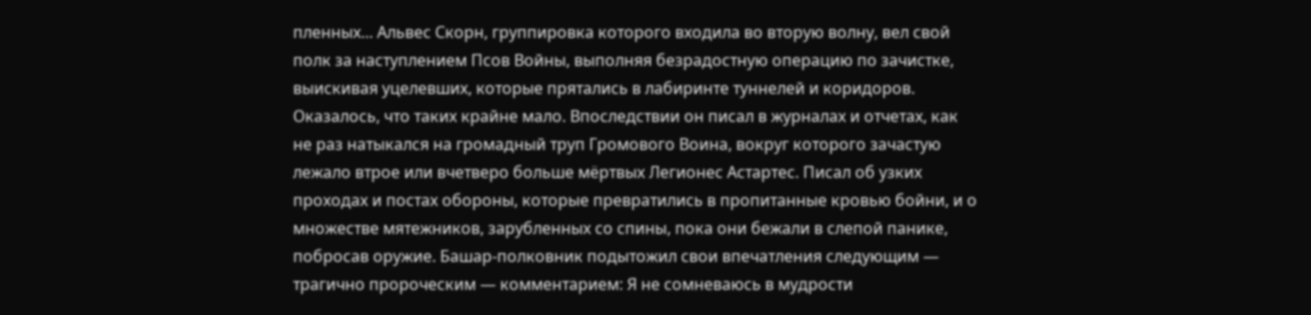пленных... Альвес Скорн, группировка которого входила во вторую волну, вел свой полк за наступлением Псов Войны, выполняя безрадостную операцию по зачистке, выискивая уцелевших, которые прятались в лабиринте туннелей и коридоров. Оказалось, что таких крайне мало. Впоследствии он писал в журналах и отчетах, как не раз натыкался на громадный труп Громового Воина, вокруг которого зачастую лежало втрое или вчетверо больше мёртвых Легионес Астартес. Писал об узких проходах и постах обороны, которые превратились в пропитанные кровью бойни, и о множестве мятежников, зарубленных со спины, пока они бежали в слепой панике, побросав оружие. Башар-полковник подытожил свои впечатления следующим — трагично пророческим — комментарием: Я не сомневаюсь в мудрости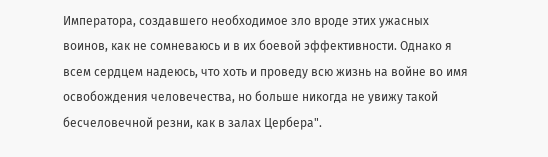Императора, создавшего необходимое зло вроде этих ужасных воинов, как не сомневаюсь и в их боевой эффективности. Однако я всем сердцем надеюсь, что хоть и проведу всю жизнь на войне во имя освобождения человечества, но больше никогда не увижу такой бесчеловечной резни, как в залах Цербера".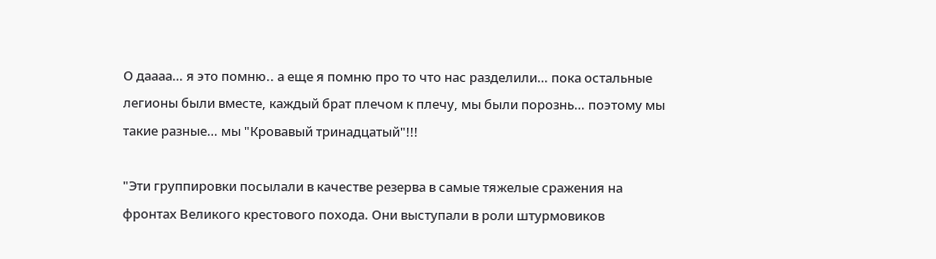О даааа… я это помню.. а еще я помню про то что нас разделили… пока остальные легионы были вместе, каждый брат плечом к плечу, мы были порознь… поэтому мы такие разные… мы "Кровавый тринадцатый"!!!

"Эти группировки посылали в качестве резерва в самые тяжелые сражения на фронтах Великого крестового похода. Они выступали в роли штурмовиков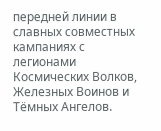передней линии в славных совместных кампаниях с легионами Космических Волков, Железных Воинов и Тёмных Ангелов.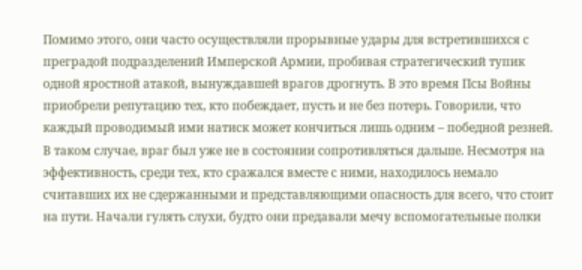Помимо этого, они часто осуществляли прорывные удары для встретившихся с преградой подразделений Имперской Армии, пробивая стратегический тупик одной яростной атакой, вынуждавшей врагов дрогнуть. В это время Псы Войны приобрели репутацию тех, кто побеждает, пусть и не без потерь. Говорили, что каждый проводимый ими натиск может кончиться лишь одним – победной резней. В таком случае, враг был уже не в состоянии сопротивляться дальше. Несмотря на эффективность, среди тех, кто сражался вместе с ними, находилось немало считавших их не сдержанными и представляющими опасность для всего, что стоит на пути. Начали гулять слухи, будто они предавали мечу вспомогательные полки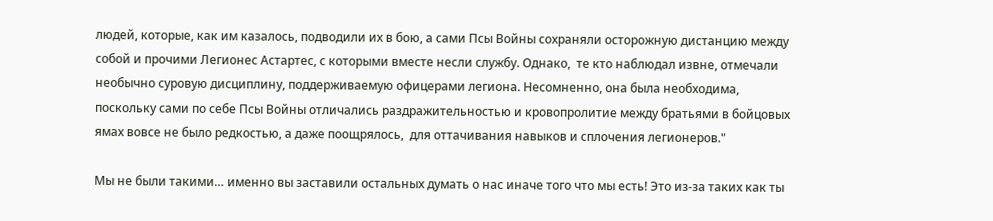людей, которые, как им казалось, подводили их в бою, а сами Псы Войны сохраняли осторожную дистанцию между собой и прочими Легионес Астартес, с которыми вместе несли службу. Однако,  те кто наблюдал извне, отмечали необычно суровую дисциплину, поддерживаемую офицерами легиона. Несомненно, она была необходима, поскольку сами по себе Псы Войны отличались раздражительностью и кровопролитие между братьями в бойцовых ямах вовсе не было редкостью, а даже поощрялось,  для оттачивания навыков и сплочения легионеров."

Мы не были такими… именно вы заставили остальных думать о нас иначе того что мы есть! Это из-за таких как ты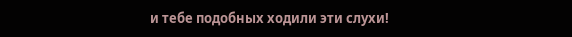и тебе подобных ходили эти слухи!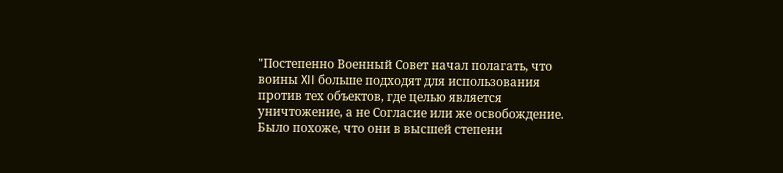"Постепенно Военный Совет начал полагать, что воины XII больше подходят для использования против тех объектов, где целью является уничтожение, а не Согласие или же освобождение. Было похоже, что они в высшей степени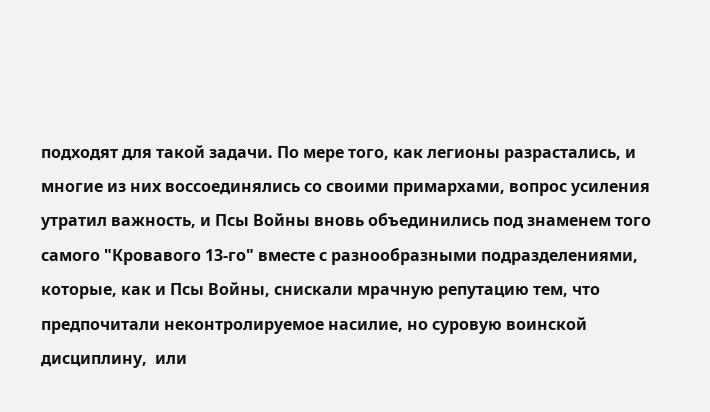подходят для такой задачи. По мере того, как легионы разрастались, и многие из них воссоединялись со своими примархами, вопрос усиления утратил важность, и Псы Войны вновь объединились под знаменем того самого "Кровавого 13-го" вместе с разнообразными подразделениями, которые, как и Псы Войны, снискали мрачную репутацию тем, что предпочитали неконтролируемое насилие, но суровую воинской дисциплину,  или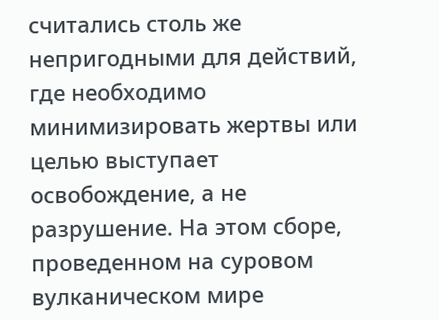считались столь же непригодными для действий, где необходимо минимизировать жертвы или целью выступает освобождение, а не разрушение. На этом сборе, проведенном на суровом вулканическом мире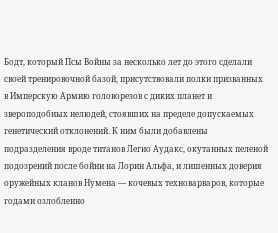Бодт, который Псы Войны за несколько лет до этого сделали своей тренировочной базой, присутствовали полки призванных в Имперскую Армию головорезов с диких планет и звероподобных нелюдей, стоявших на пределе допускаемых генетический отклонений. К ним были добавлены подразделения вроде титанов Легио Аудакс, окутанных пеленой подозрений после бойни на Лорин Альфа, и лишенных доверия оружейных кланов Нумена — кочевых техноварваров, которые годами озлобленно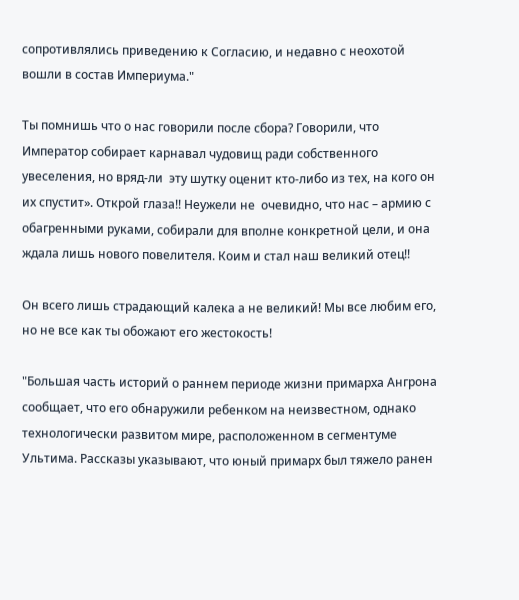сопротивлялись приведению к Согласию, и недавно с неохотой вошли в состав Империума."

Ты помнишь что о нас говорили после сбора? Говорили, что Император собирает карнавал чудовищ ради собственного увеселения, но вряд-ли  эту шутку оценит кто-либо из тех, на кого он их спустит». Открой глаза!! Неужели не  очевидно, что нас – армию с обагренными руками, собирали для вполне конкретной цели, и она ждала лишь нового повелителя. Коим и стал наш великий отец!!

Он всего лишь страдающий калека а не великий! Мы все любим его, но не все как ты обожают его жестокость!

"Большая часть историй о раннем периоде жизни примарха Ангрона сообщает, что его обнаружили ребенком на неизвестном, однако технологически развитом мире, расположенном в сегментуме Ультима. Рассказы указывают, что юный примарх был тяжело ранен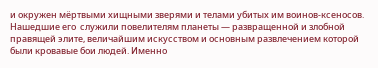и окружен мёртвыми хищными зверями и телами убитых им воинов-ксеносов. Нашедшие его  служили повелителям планеты — развращенной и злобной правящей элите, величайшим искусством и основным развлечением которой были кровавые бои людей. Именно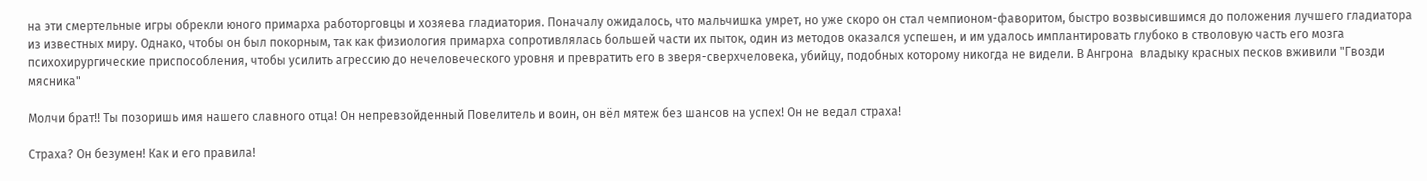на эти смертельные игры обрекли юного примарха работорговцы и хозяева гладиатория. Поначалу ожидалось, что мальчишка умрет, но уже скоро он стал чемпионом-фаворитом, быстро возвысившимся до положения лучшего гладиатора из известных миру. Однако, чтобы он был покорным, так как физиология примарха сопротивлялась большей части их пыток, один из методов оказался успешен, и им удалось имплантировать глубоко в стволовую часть его мозга психохирургические приспособления, чтобы усилить агрессию до нечеловеческого уровня и превратить его в зверя-сверхчеловека, убийцу, подобных которому никогда не видели. В Ангрона  владыку красных песков вживили "Гвозди мясника"

Молчи брат!! Ты позоришь имя нашего славного отца! Он непревзойденный Повелитель и воин, он вёл мятеж без шансов на успех! Он не ведал страха!

Страха? Он безумен! Как и его правила!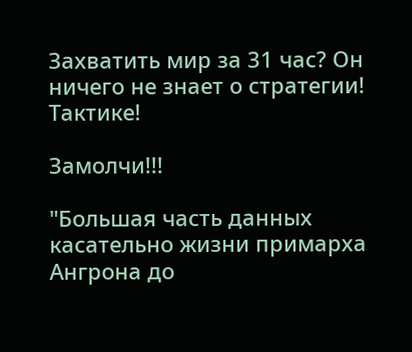Захватить мир за 31 час? Он ничего не знает о стратегии! Тактике!

Замолчи!!!

"Большая часть данных касательно жизни примарха Ангрона до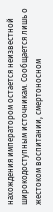нахождения императором остается неизвестной широкодоступным источникам. Сообщается лишь о жестоком воспитании, смертоносном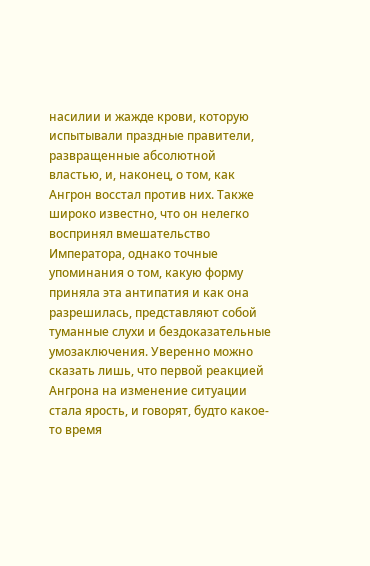насилии и жажде крови, которую испытывали праздные правители, развращенные абсолютной властью, и, наконец, о том, как Ангрон восстал против них. Также широко известно, что он нелегко воспринял вмешательство Императора, однако точные упоминания о том, какую форму приняла эта антипатия и как она разрешилась, представляют собой туманные слухи и бездоказательные умозаключения. Уверенно можно сказать лишь, что первой реакцией Ангрона на изменение ситуации стала ярость, и говорят, будто какое-то время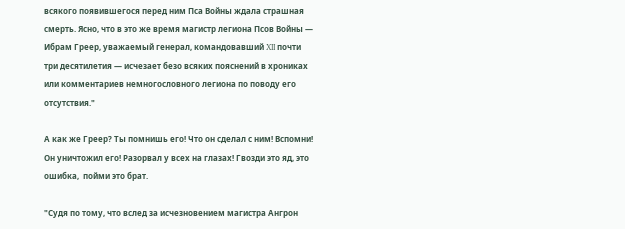всякого появившегося перед ним Пса Войны ждала страшная смерть. Ясно, что в это же время магистр легиона Псов Войны — Ибрам Греер, уважаемый генерал, командовавший XII почти три десятилетия — исчезает безо всяких пояснений в хрониках или комментариев немногословного легиона по поводу его отсутствия."

А как же Греер? Ты помнишь его! Что он сделал с ним! Вспомни! Он уничтожил его! Разорвал у всех на глазах! Гвозди это яд, это ошибка,  пойми это брат.

"Судя по тому, что вслед за исчезновением магистра Ангрон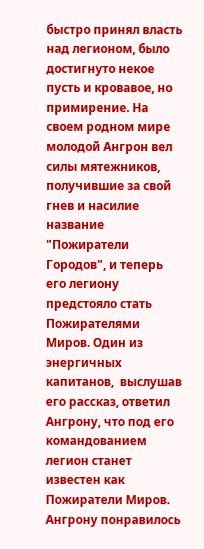быстро принял власть над легионом, было достигнуто некое пусть и кровавое, но примирение. На своем родном мире молодой Ангрон вел силы мятежников, получившие за свой гнев и насилие название "Пожиратели Городов", и теперь его легиону предстояло стать Пожирателями Миров. Один из энергичных капитанов,  выслушав его рассказ, ответил Ангрону, что под его командованием легион станет известен как Пожиратели Миров. Ангрону понравилось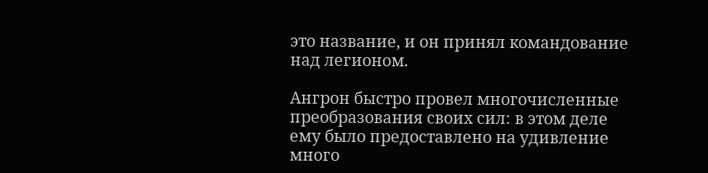это название, и он принял командование над легионом.

Ангрон быстро провел многочисленные преобразования своих сил: в этом деле ему было предоставлено на удивление много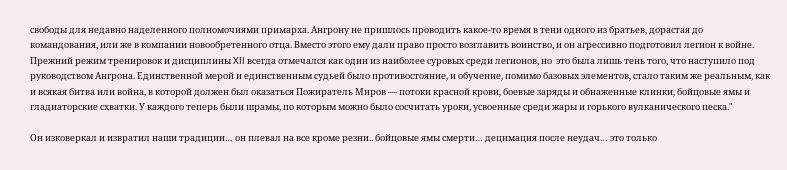свободы для недавно наделенного полномочиями примарха. Ангрону не пришлось проводить какое-то время в тени одного из братьев, дорастая до командования, или же в компании новообретенного отца. Вместо этого ему дали право просто возглавить воинство, и он агрессивно подготовил легион к войне. Прежний режим тренировок и дисциплины XII всегда отмечался как один из наиболее суровых среди легионов, но  это была лишь тень того, что наступило под руководством Ангрона. Единственной мерой и единственным судьей было противостояние, и обучение, помимо базовых элементов, стало таким же реальным, как и всякая битва или война, в которой должен был оказаться Пожиратель Миров — потоки красной крови, боевые заряды и обнаженные клинки, бойцовые ямы и гладиаторские схватки. У каждого теперь были шрамы, по которым можно было сосчитать уроки, усвоенные среди жары и горького вулканического песка."

Он изковеркал и извратил наши традиции… он плевал на все кроме резни.. бойцовые ямы смерти… децимация после неудач… это только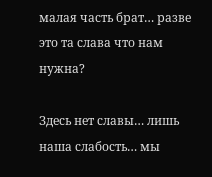малая часть брат… разве это та слава что нам нужна?

Здесь нет славы… лишь наша слабость… мы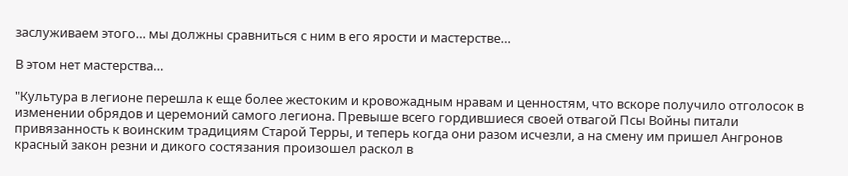заслуживаем этого… мы должны сравниться с ним в его ярости и мастерстве…

В этом нет мастерства…

"Культура в легионе перешла к еще более жестоким и кровожадным нравам и ценностям, что вскоре получило отголосок в изменении обрядов и церемоний самого легиона. Превыше всего гордившиеся своей отвагой Псы Войны питали привязанность к воинским традициям Старой Терры, и теперь когда они разом исчезли, а на смену им пришел Ангронов красный закон резни и дикого состязания произошел раскол в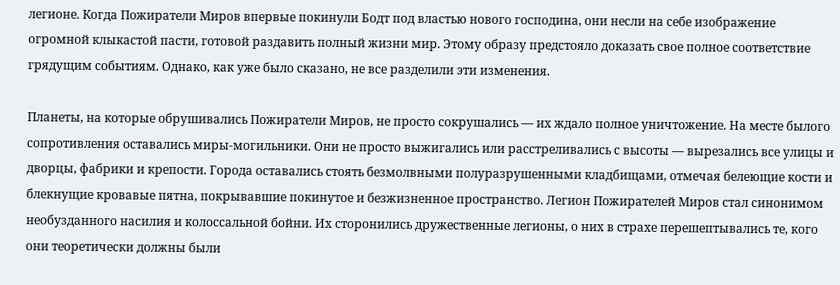легионе. Когда Пожиратели Миров впервые покинули Бодт под властью нового господина, они несли на себе изображение огромной клыкастой пасти, готовой раздавить полный жизни мир. Этому образу предстояло доказать свое полное соответствие грядущим событиям. Однако, как уже было сказано, не все разделили эти изменения.

Планеты, на которые обрушивались Пожиратели Миров, не просто сокрушались — их ждало полное уничтожение. На месте былого сопротивления оставались миры-могильники. Они не просто выжигались или расстреливались с высоты — вырезались все улицы и дворцы, фабрики и крепости. Города оставались стоять безмолвными полуразрушенными кладбищами, отмечая белеющие кости и блекнущие кровавые пятна, покрывавшие покинутое и безжизненное пространство. Легион Пожирателей Миров стал синонимом необузданного насилия и колоссальной бойни. Их сторонились дружественные легионы, о них в страхе перешептывались те, кого они теоретически должны были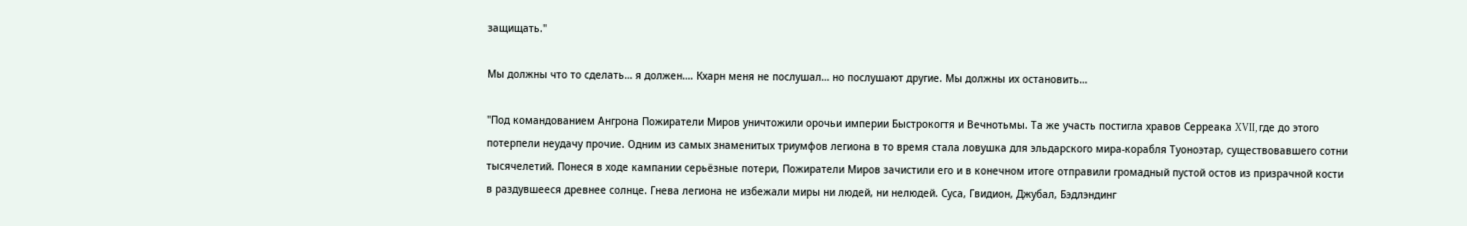защищать."

Мы должны что то сделать… я должен…. Кхарн меня не послушал… но послушают другие. Мы должны их остановить…

"Под командованием Ангрона Пожиратели Миров уничтожили орочьи империи Быстрокогтя и Вечнотьмы. Та же участь постигла хравов Серреака XVII, где до этого потерпели неудачу прочие. Одним из самых знаменитых триумфов легиона в то время стала ловушка для эльдарского мира-корабля Туоноэтар, существовавшего сотни тысячелетий. Понеся в ходе кампании серьёзные потери, Пожиратели Миров зачистили его и в конечном итоге отправили громадный пустой остов из призрачной кости в раздувшееся древнее солнце. Гнева легиона не избежали миры ни людей, ни нелюдей. Суса, Гвидион, Джубал, Бэдлэндинг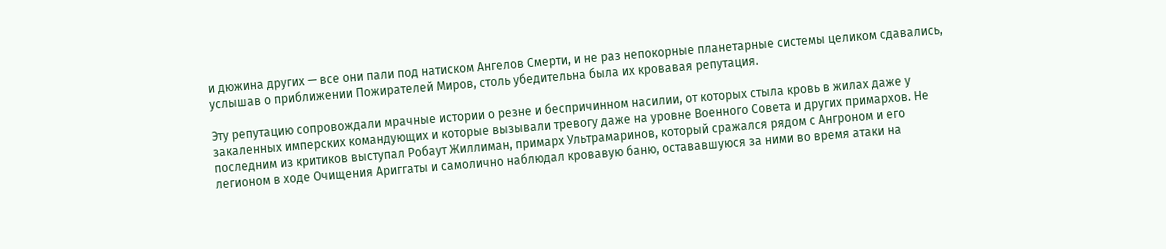и дюжина других — все они пали под натиском Ангелов Смерти, и не раз непокорные планетарные системы целиком сдавались, услышав о приближении Пожирателей Миров, столь убедительна была их кровавая репутация.

Эту репутацию сопровождали мрачные истории о резне и беспричинном насилии, от которых стыла кровь в жилах даже у закаленных имперских командующих и которые вызывали тревогу даже на уровне Военного Совета и других примархов. Не последним из критиков выступал Робаут Жиллиман, примарх Ультрамаринов, который сражался рядом с Ангроном и его легионом в ходе Очищения Ариггаты и самолично наблюдал кровавую баню, остававшуюся за ними во время атаки на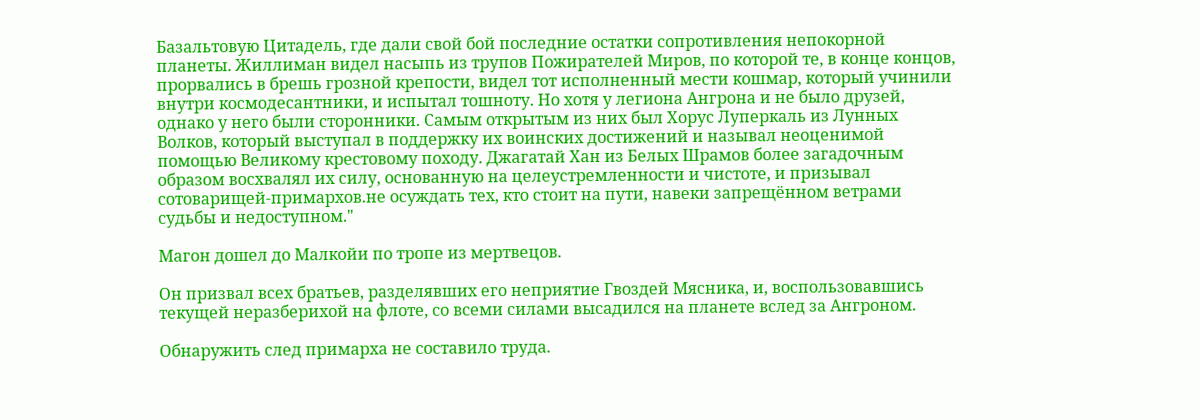Базальтовую Цитадель, где дали свой бой последние остатки сопротивления непокорной планеты. Жиллиман видел насыпь из трупов Пожирателей Миров, по которой те, в конце концов, прорвались в брешь грозной крепости, видел тот исполненный мести кошмар, который учинили внутри космодесантники, и испытал тошноту. Но хотя у легиона Ангрона и не было друзей, однако у него были сторонники. Самым открытым из них был Хорус Луперкаль из Лунных Волков, который выступал в поддержку их воинских достижений и называл неоценимой помощью Великому крестовому походу. Джагатай Хан из Белых Шрамов более загадочным образом восхвалял их силу, основанную на целеустремленности и чистоте, и призывал сотоварищей-примархов.не осуждать тех, кто стоит на пути, навеки запрещённом ветрами судьбы и недоступном."

Магон дошел до Малкойи по тропе из мертвецов.

Он призвал всех братьев, разделявших его неприятие Гвоздей Мясника, и, воспользовавшись текущей неразберихой на флоте, со всеми силами высадился на планете вслед за Ангроном.

Обнаружить след примарха не составило труда.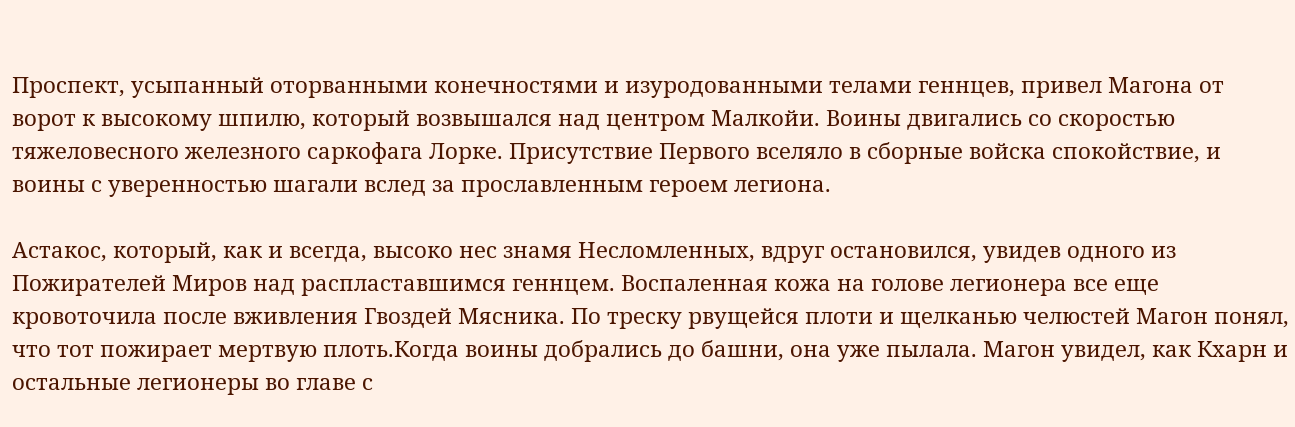Проспект, усыпанный оторванными конечностями и изуродованными телами геннцев, привел Магона от ворот к высокому шпилю, который возвышался над центром Малкойи. Воины двигались со скоростью тяжеловесного железного саркофага Лорке. Присутствие Первого вселяло в сборные войска спокойствие, и воины с уверенностью шагали вслед за прославленным героем легиона.

Астакос, который, как и всегда, высоко нес знамя Несломленных, вдруг остановился, увидев одного из Пожирателей Миров над распластавшимся геннцем. Воспаленная кожа на голове легионера все еще кровоточила после вживления Гвоздей Мясника. По треску рвущейся плоти и щелканью челюстей Магон понял, что тот пожирает мертвую плоть.Когда воины добрались до башни, она уже пылала. Магон увидел, как Кхарн и остальные легионеры во главе с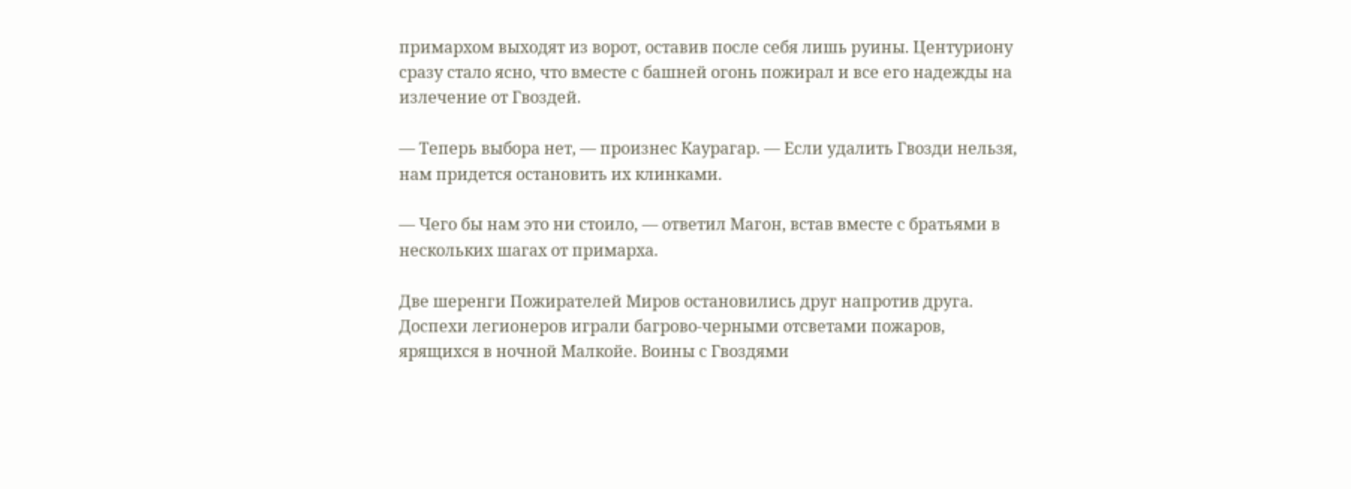примархом выходят из ворот, оставив после себя лишь руины. Центуриону сразу стало ясно, что вместе с башней огонь пожирал и все его надежды на излечение от Гвоздей.

— Теперь выбора нет, — произнес Каурагар. — Если удалить Гвозди нельзя, нам придется остановить их клинками.

— Чего бы нам это ни стоило, — ответил Магон, встав вместе с братьями в нескольких шагах от примарха.

Две шеренги Пожирателей Миров остановились друг напротив друга. Доспехи легионеров играли багрово-черными отсветами пожаров, ярящихся в ночной Малкойе. Воины с Гвоздями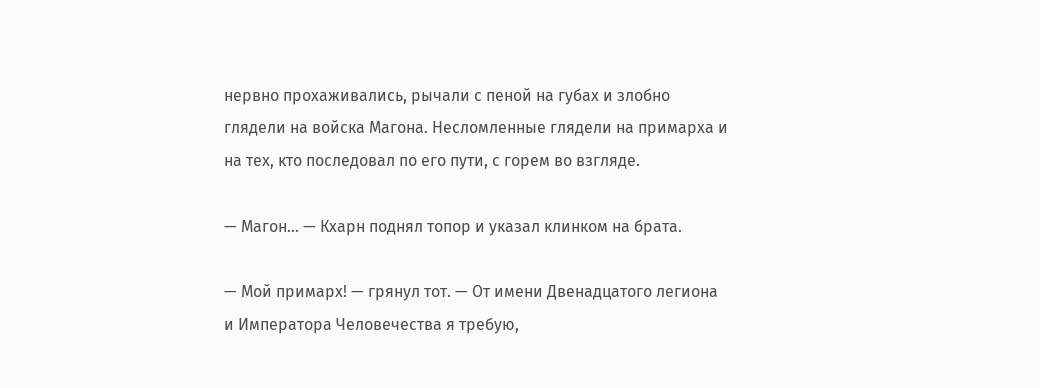нервно прохаживались, рычали с пеной на губах и злобно глядели на войска Магона. Несломленные глядели на примарха и на тех, кто последовал по его пути, с горем во взгляде.

— Магон… — Кхарн поднял топор и указал клинком на брата.

— Мой примарх! — грянул тот. — От имени Двенадцатого легиона и Императора Человечества я требую,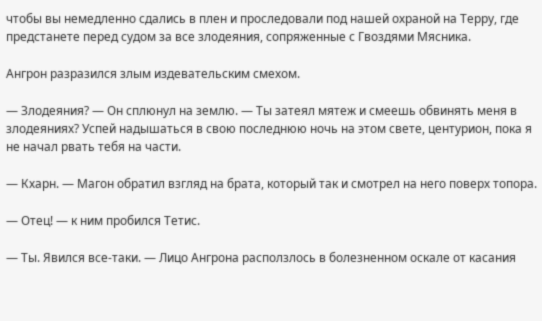чтобы вы немедленно сдались в плен и проследовали под нашей охраной на Терру, где предстанете перед судом за все злодеяния, сопряженные с Гвоздями Мясника.

Ангрон разразился злым издевательским смехом.

— Злодеяния? — Он сплюнул на землю. — Ты затеял мятеж и смеешь обвинять меня в злодеяниях? Успей надышаться в свою последнюю ночь на этом свете, центурион, пока я не начал рвать тебя на части.

— Кхарн. — Магон обратил взгляд на брата, который так и смотрел на него поверх топора.

— Отец! — к ним пробился Тетис.

— Ты. Явился все-таки. — Лицо Ангрона расползлось в болезненном оскале от касания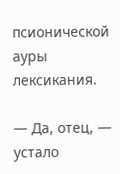псионической ауры лексикания.

— Да, отец, — устало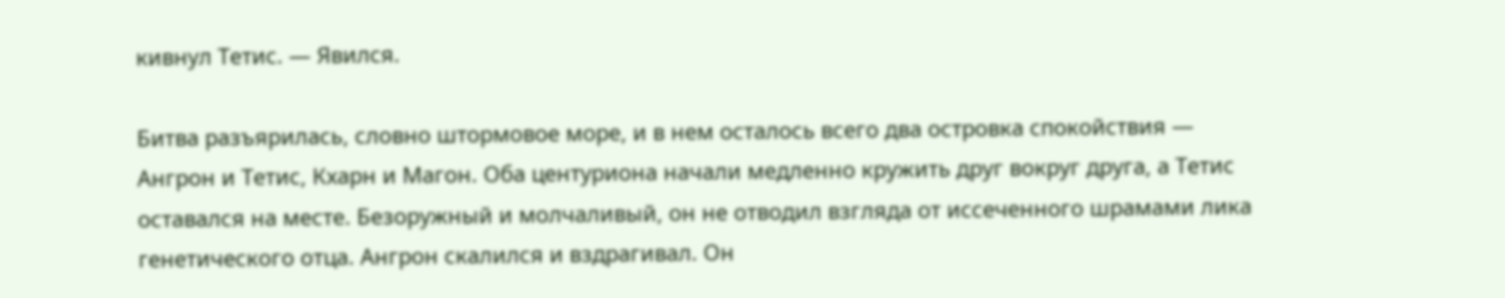кивнул Тетис. — Явился.

Битва разъярилась, словно штормовое море, и в нем осталось всего два островка спокойствия — Ангрон и Тетис, Кхарн и Магон. Оба центуриона начали медленно кружить друг вокруг друга, а Тетис оставался на месте. Безоружный и молчаливый, он не отводил взгляда от иссеченного шрамами лика генетического отца. Ангрон скалился и вздрагивал. Он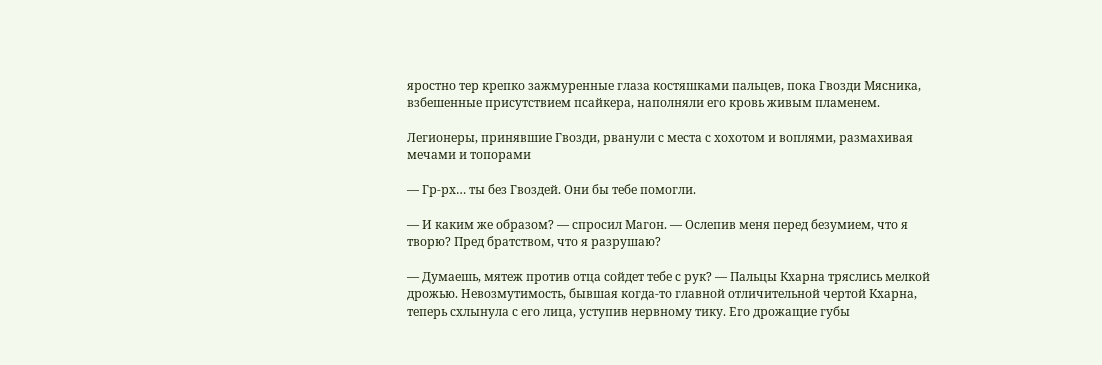яростно тер крепко зажмуренные глаза костяшками пальцев, пока Гвозди Мясника, взбешенные присутствием псайкера, наполняли его кровь живым пламенем.

Легионеры, принявшие Гвозди, рванули с места с хохотом и воплями, размахивая мечами и топорами

— Гр-рх… ты без Гвоздей. Они бы тебе помогли.

— И каким же образом? — спросил Магон. — Ослепив меня перед безумием, что я творю? Пред братством, что я разрушаю?

— Думаешь, мятеж против отца сойдет тебе с рук? — Пальцы Кхарна тряслись мелкой дрожью. Невозмутимость, бывшая когда-то главной отличительной чертой Кхарна, теперь схлынула с его лица, уступив нервному тику. Его дрожащие губы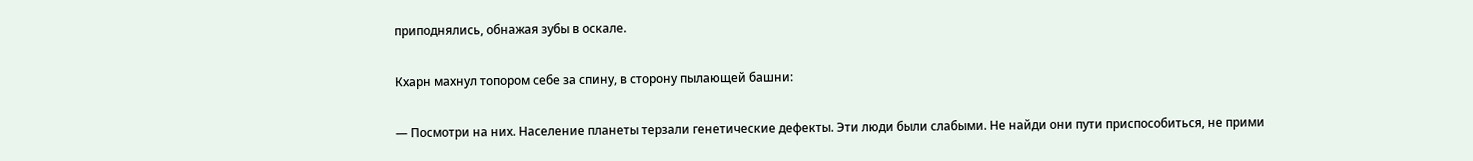приподнялись, обнажая зубы в оскале.

Кхарн махнул топором себе за спину, в сторону пылающей башни:

— Посмотри на них. Население планеты терзали генетические дефекты. Эти люди были слабыми. Не найди они пути приспособиться, не прими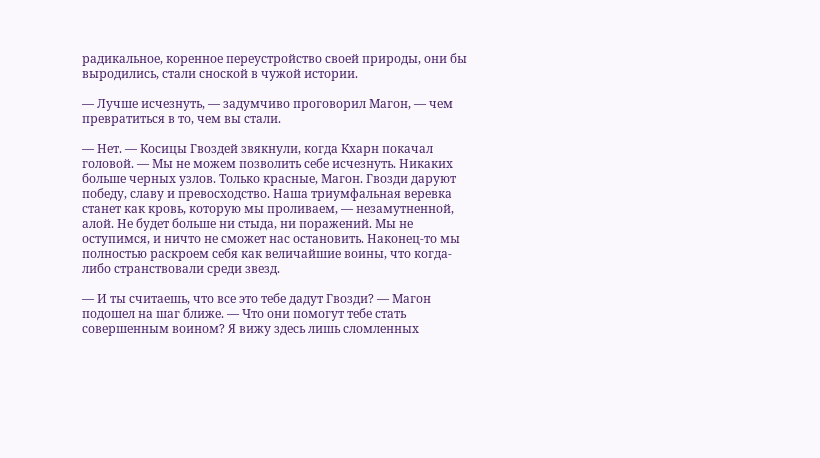радикальное, коренное переустройство своей природы, они бы выродились, стали сноской в чужой истории.

— Лучше исчезнуть, — задумчиво проговорил Магон, — чем превратиться в то, чем вы стали.

— Нет. — Косицы Гвоздей звякнули, когда Кхарн покачал головой. — Мы не можем позволить себе исчезнуть. Никаких больше черных узлов. Только красные, Магон. Гвозди даруют победу, славу и превосходство. Наша триумфальная веревка станет как кровь, которую мы проливаем, — незамутненной, алой. Не будет больше ни стыда, ни поражений. Мы не оступимся, и ничто не сможет нас остановить. Наконец-то мы полностью раскроем себя как величайшие воины, что когда-либо странствовали среди звезд.

— И ты считаешь, что все это тебе дадут Гвозди? — Магон подошел на шаг ближе. — Что они помогут тебе стать совершенным воином? Я вижу здесь лишь сломленных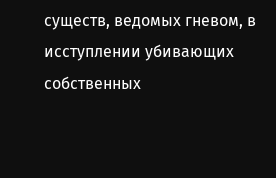существ, ведомых гневом, в исступлении убивающих собственных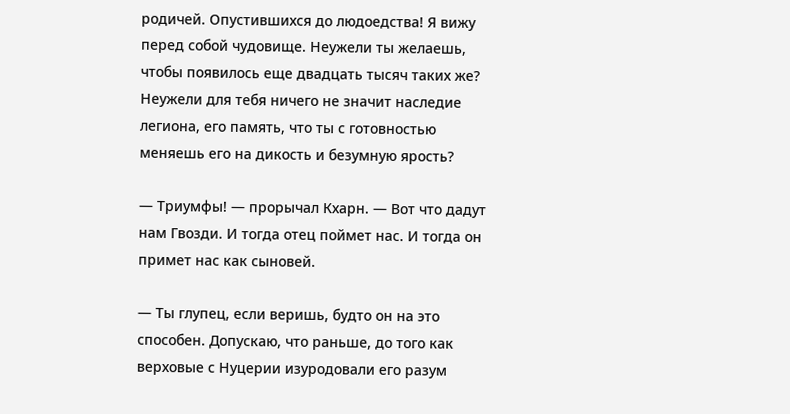родичей. Опустившихся до людоедства! Я вижу перед собой чудовище. Неужели ты желаешь, чтобы появилось еще двадцать тысяч таких же? Неужели для тебя ничего не значит наследие легиона, его память, что ты с готовностью меняешь его на дикость и безумную ярость?

— Триумфы! — прорычал Кхарн. — Вот что дадут нам Гвозди. И тогда отец поймет нас. И тогда он примет нас как сыновей.

— Ты глупец, если веришь, будто он на это способен. Допускаю, что раньше, до того как верховые с Нуцерии изуродовали его разум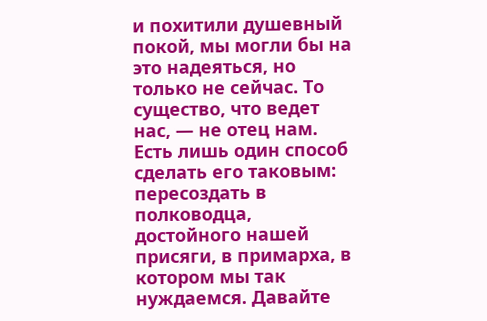и похитили душевный покой, мы могли бы на это надеяться, но только не сейчас. То существо, что ведет нас, — не отец нам. Есть лишь один способ сделать его таковым: пересоздать в полководца, достойного нашей присяги, в примарха, в котором мы так нуждаемся. Давайте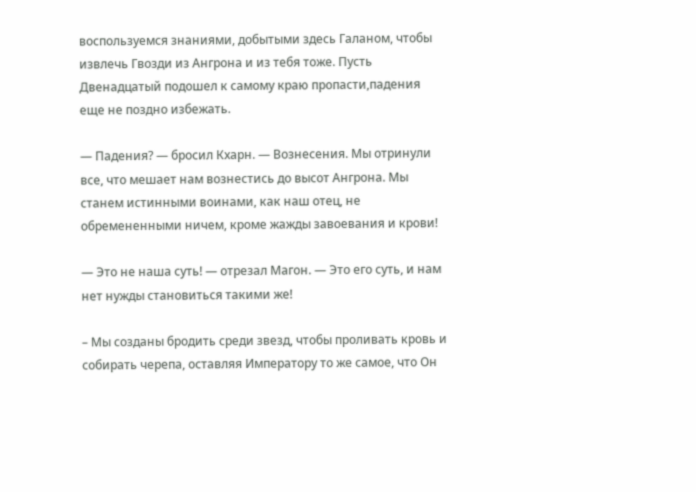воспользуемся знаниями, добытыми здесь Галаном, чтобы извлечь Гвозди из Ангрона и из тебя тоже. Пусть Двенадцатый подошел к самому краю пропасти,падения еще не поздно избежать.

— Падения? — бросил Кхарн. — Вознесения. Мы отринули все, что мешает нам вознестись до высот Ангрона. Мы станем истинными воинами, как наш отец, не обремененными ничем, кроме жажды завоевания и крови!

— Это не наша суть! — отрезал Магон. — Это его суть, и нам нет нужды становиться такими же!

– Мы созданы бродить среди звезд, чтобы проливать кровь и собирать черепа, оставляя Императору то же самое, что Он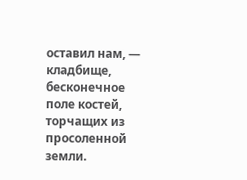оставил нам, — кладбище, бесконечное поле костей, торчащих из просоленной земли.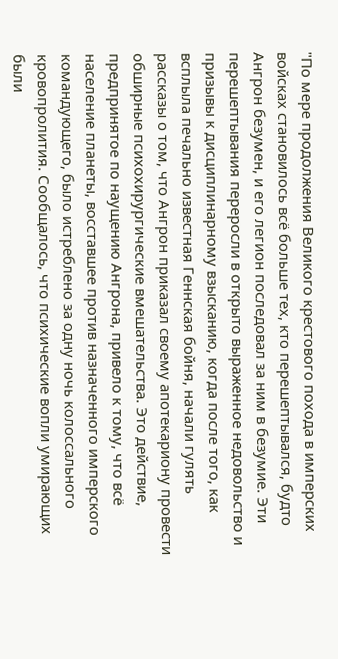"По мере продолжения Великого крестового похода в имперских войсках становилось всё больше тех, кто перешептывался, будто Ангрон безумен, и его легион последовал за ним в безумие. Эти перешептывания переросли в открыто выраженное недовольство и призывы к дисциплинарному взысканию, когда после того, как всплыла печально известная Геннская бойня, начали гулять рассказы о том, что Ангрон приказал своему апотекариону провести обширные психохирургические вмешательства. Это действие, предпринятое по наущению Ангрона, привело к тому, что всё население планеты, восставшее против назначенного имперского командующего, было истреблено за одну ночь колоссального кровопролития. Сообщалось, что психические вопли умирающих были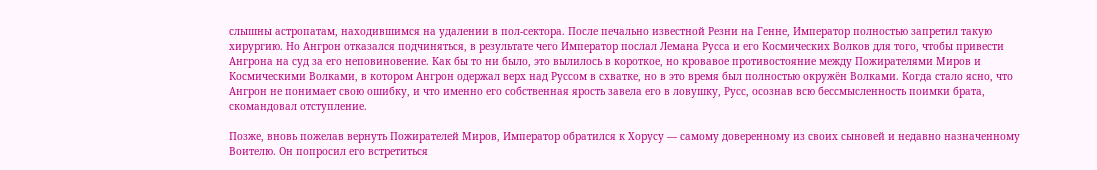слышны астропатам, находившимся на удалении в пол-сектора. После печально известной Резни на Генне, Император полностью запретил такую хирургию. Но Ангрон отказался подчиняться, в результате чего Император послал Лемана Русса и его Космических Волков для того, чтобы привести Ангрона на суд за его неповиновение. Как бы то ни было, это вылилось в короткое, но кровавое противостояние между Пожирателями Миров и Космическими Волками, в котором Ангрон одержал верх над Руссом в схватке, но в это время был полностью окружён Волками. Когда стало ясно, что Ангрон не понимает свою ошибку, и что именно его собственная ярость завела его в ловушку, Русс, осознав всю бессмысленность поимки брата, скомандовал отступление.

Позже, вновь пожелав вернуть Пожирателей Миров, Император обратился к Хорусу — самому доверенному из своих сыновей и недавно назначенному Воителю. Он попросил его встретиться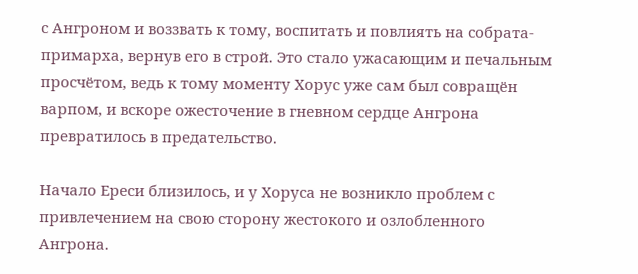с Ангроном и воззвать к тому, воспитать и повлиять на собрата-примарха, вернув его в строй. Это стало ужасающим и печальным просчётом, ведь к тому моменту Хорус уже сам был совращён варпом, и вскоре ожесточение в гневном сердце Ангрона превратилось в предательство.

Начало Ереси близилось, и у Хоруса не возникло проблем с привлечением на свою сторону жестокого и озлобленного Ангрона.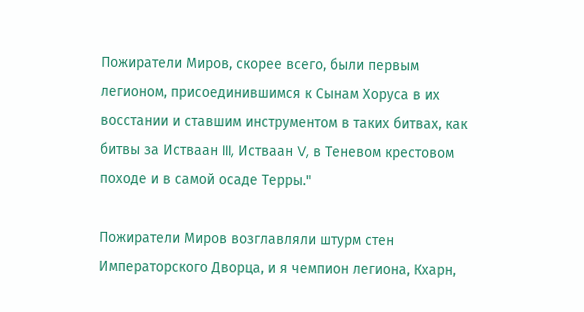Пожиратели Миров, скорее всего, были первым легионом, присоединившимся к Сынам Хоруса в их восстании и ставшим инструментом в таких битвах, как битвы за Истваан III, Истваан V, в Теневом крестовом походе и в самой осаде Терры."

Пожиратели Миров возглавляли штурм стен Императорского Дворца, и я чемпион легиона, Кхарн,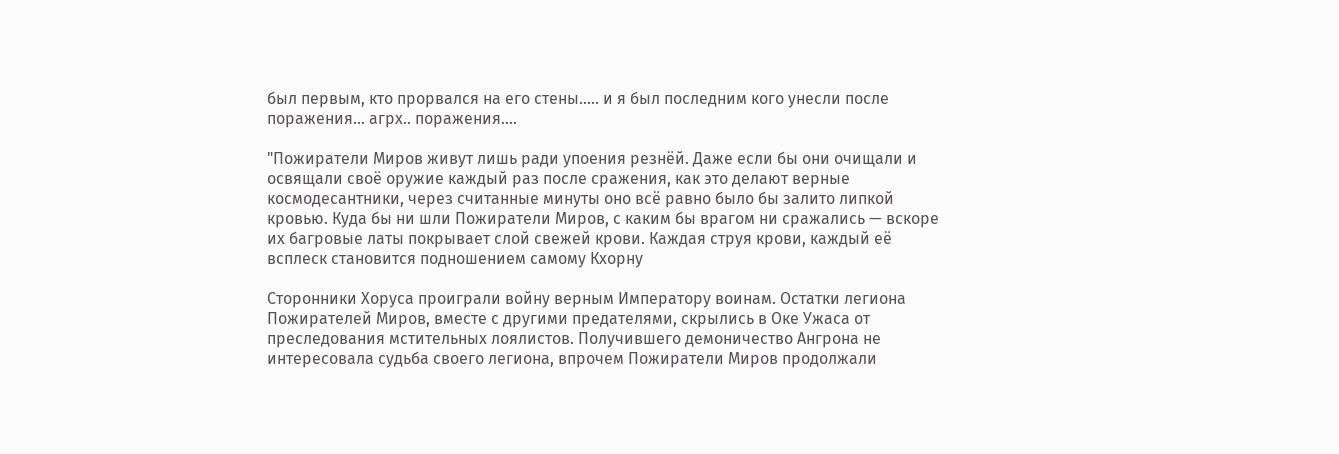был первым, кто прорвался на его стены….. и я был последним кого унесли после поражения… агрх.. поражения….

"Пожиратели Миров живут лишь ради упоения резнёй. Даже если бы они очищали и освящали своё оружие каждый раз после сражения, как это делают верные космодесантники, через считанные минуты оно всё равно было бы залито липкой кровью. Куда бы ни шли Пожиратели Миров, с каким бы врагом ни сражались — вскоре их багровые латы покрывает слой свежей крови. Каждая струя крови, каждый её всплеск становится подношением самому Кхорну

Сторонники Хоруса проиграли войну верным Императору воинам. Остатки легиона Пожирателей Миров, вместе с другими предателями, скрылись в Оке Ужаса от преследования мстительных лоялистов. Получившего демоничество Ангрона не интересовала судьба своего легиона, впрочем Пожиратели Миров продолжали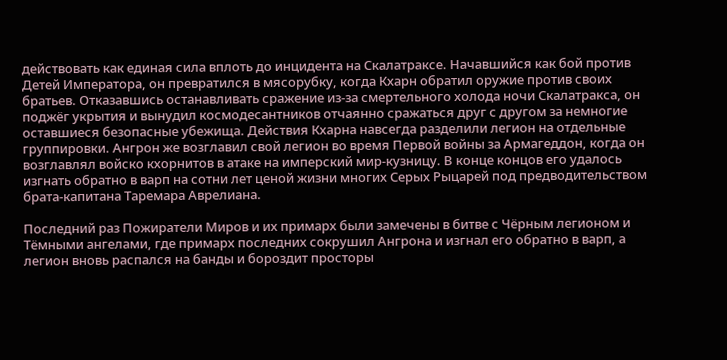действовать как единая сила вплоть до инцидента на Скалатраксе. Начавшийся как бой против Детей Императора, он превратился в мясорубку, когда Кхарн обратил оружие против своих братьев. Отказавшись останавливать сражение из-за смертельного холода ночи Скалатракса, он поджёг укрытия и вынудил космодесантников отчаянно сражаться друг с другом за немногие оставшиеся безопасные убежища. Действия Кхарна навсегда разделили легион на отдельные группировки. Ангрон же возглавил свой легион во время Первой войны за Армагеддон, когда он возглавлял войско кхорнитов в атаке на имперский мир-кузницу. В конце концов его удалось изгнать обратно в варп на сотни лет ценой жизни многих Серых Рыцарей под предводительством брата-капитана Таремара Аврелиана.

Последний раз Пожиратели Миров и их примарх были замечены в битве с Чёрным легионом и Тёмными ангелами, где примарх последних сокрушил Ангрона и изгнал его обратно в варп, а легион вновь распался на банды и бороздит просторы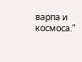варпа и космоса."